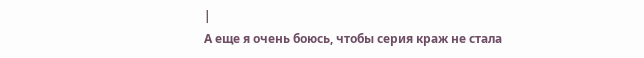|
А еще я очень боюсь, чтобы серия краж не стала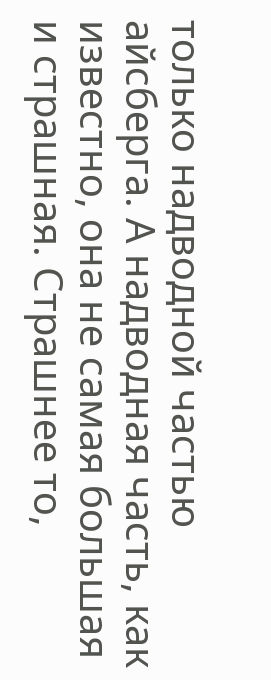только надводной частью айсберга. А надводная часть, как известно, она не самая большая и страшная. Страшнее то,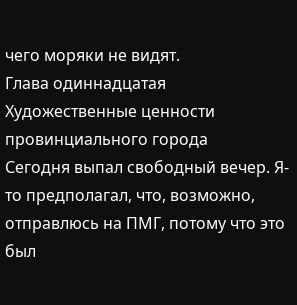чего моряки не видят.
Глава одиннадцатая
Художественные ценности провинциального города
Сегодня выпал свободный вечер. Я-то предполагал, что, возможно, отправлюсь на ПМГ, потому что это был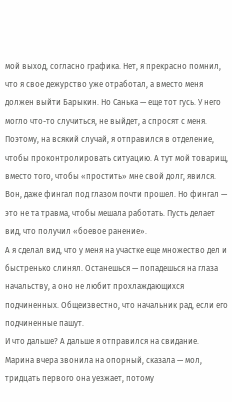мой выход, согласно графика. Нет, я прекрасно помнил, что я свое дежурство уже отработал, а вместо меня должен выйти Барыкин. Но Санька — еще тот гусь. У него могло что-то случиться, не выйдет, а спросят с меня. Поэтому, на всякий случай, я отправился в отделение, чтобы проконтролировать ситуацию. А тут мой товарищ, вместо того, чтобы «простить» мне свой долг, явился. Вон, даже фингал под глазом почти прошел. Но фингал — это не та травма, чтобы мешала работать. Пусть делает вид, что получил «боевое ранение».
А я сделал вид, что у меня на участке еще множество дел и быстренько слинял. Останешься — попадешься на глаза начальству, а оно не любит прохлаждающихся подчиненных. Общеизвестно, что начальник рад, если его подчиненные пашут.
И что дальше? А дальше я отправился на свидание. Марина вчера звонила на опорный, сказала — мол, тридцать первого она уезжает, потому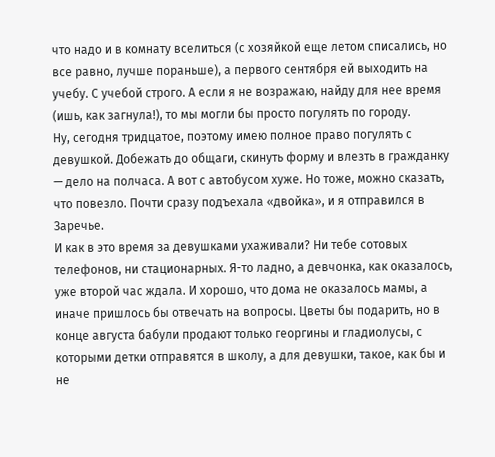что надо и в комнату вселиться (с хозяйкой еще летом списались, но все равно, лучше пораньше), а первого сентября ей выходить на учебу. С учебой строго. А если я не возражаю, найду для нее время (ишь, как загнула!), то мы могли бы просто погулять по городу.
Ну, сегодня тридцатое, поэтому имею полное право погулять с девушкой. Добежать до общаги, скинуть форму и влезть в гражданку — дело на полчаса. А вот с автобусом хуже. Но тоже, можно сказать, что повезло. Почти сразу подъехала «двойка», и я отправился в Заречье.
И как в это время за девушками ухаживали? Ни тебе сотовых телефонов, ни стационарных. Я-то ладно, а девчонка, как оказалось, уже второй час ждала. И хорошо, что дома не оказалось мамы, а иначе пришлось бы отвечать на вопросы. Цветы бы подарить, но в конце августа бабули продают только георгины и гладиолусы, с которыми детки отправятся в школу, а для девушки, такое, как бы и не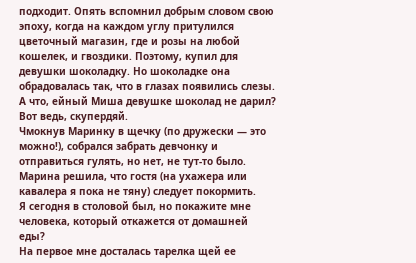подходит. Опять вспомнил добрым словом свою эпоху, когда на каждом углу притулился цветочный магазин, где и розы на любой кошелек, и гвоздики. Поэтому, купил для девушки шоколадку. Но шоколадке она обрадовалась так, что в глазах появились слезы. А что, ейный Миша девушке шоколад не дарил? Вот ведь, скупердяй.
Чмокнув Маринку в щечку (по дружески — это можно!), собрался забрать девчонку и отправиться гулять, но нет, не тут-то было. Марина решила, что гостя (на ухажера или кавалера я пока не тяну) следует покормить.
Я сегодня в столовой был, но покажите мне человека, который откажется от домашней еды?
На первое мне досталась тарелка щей ее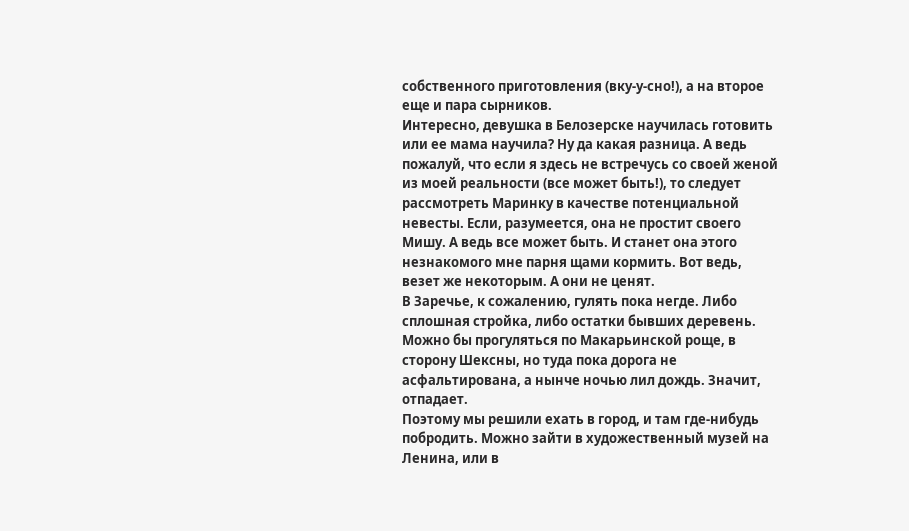собственного приготовления (вку-у-сно!), а на второе еще и пара сырников.
Интересно, девушка в Белозерске научилась готовить или ее мама научила? Ну да какая разница. А ведь пожалуй, что если я здесь не встречусь со своей женой из моей реальности (все может быть!), то следует рассмотреть Маринку в качестве потенциальной невесты. Если, разумеется, она не простит своего Мишу. А ведь все может быть. И станет она этого незнакомого мне парня щами кормить. Вот ведь, везет же некоторым. А они не ценят.
В Заречье, к сожалению, гулять пока негде. Либо сплошная стройка, либо остатки бывших деревень. Можно бы прогуляться по Макарьинской роще, в сторону Шексны, но туда пока дорога не асфальтирована, а нынче ночью лил дождь. Значит, отпадает.
Поэтому мы решили ехать в город, и там где-нибудь побродить. Можно зайти в художественный музей на Ленина, или в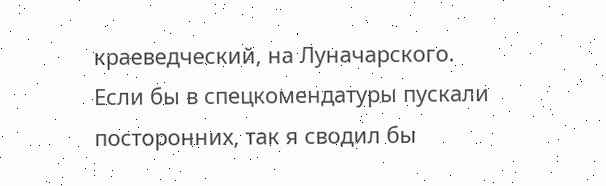краеведческий, на Луначарского.
Если бы в спецкомендатуры пускали посторонних, так я сводил бы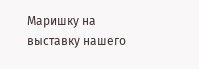Маришку на выставку нашего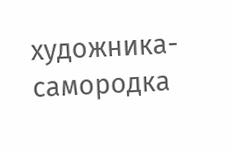художника-самородка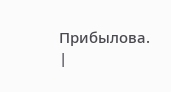Прибылова. |